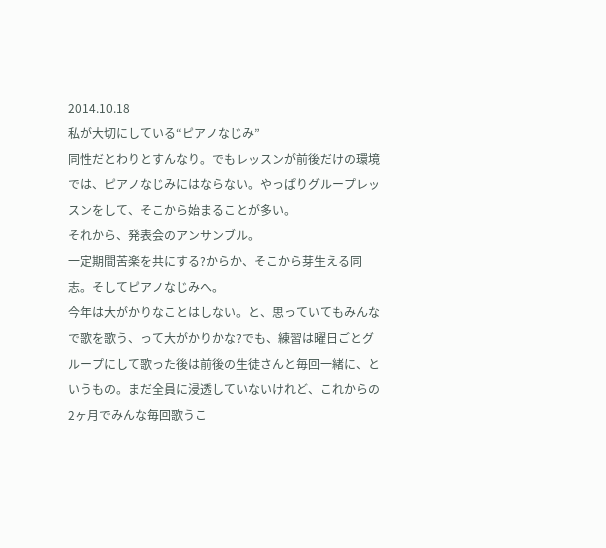2014.10.18
私が大切にしている“ピアノなじみ”
同性だとわりとすんなり。でもレッスンが前後だけの環境では、ピアノなじみにはならない。やっぱりグループレッスンをして、そこから始まることが多い。
それから、発表会のアンサンブル。
一定期間苦楽を共にする?からか、そこから芽生える同志。そしてピアノなじみへ。
今年は大がかりなことはしない。と、思っていてもみんなで歌を歌う、って大がかりかな?でも、練習は曜日ごとグループにして歌った後は前後の生徒さんと毎回一緒に、というもの。まだ全員に浸透していないけれど、これからの2ヶ月でみんな毎回歌うこ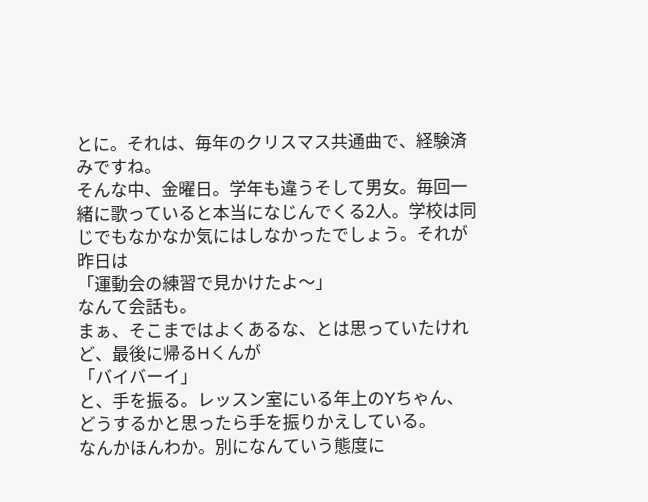とに。それは、毎年のクリスマス共通曲で、経験済みですね。
そんな中、金曜日。学年も違うそして男女。毎回一緒に歌っていると本当になじんでくる2人。学校は同じでもなかなか気にはしなかったでしょう。それが昨日は
「運動会の練習で見かけたよ〜」
なんて会話も。
まぁ、そこまではよくあるな、とは思っていたけれど、最後に帰るHくんが
「バイバーイ」
と、手を振る。レッスン室にいる年上のYちゃん、どうするかと思ったら手を振りかえしている。
なんかほんわか。別になんていう態度に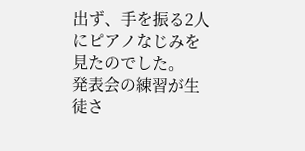出ず、手を振る2人にピアノなじみを見たのでした。
発表会の練習が生徒さ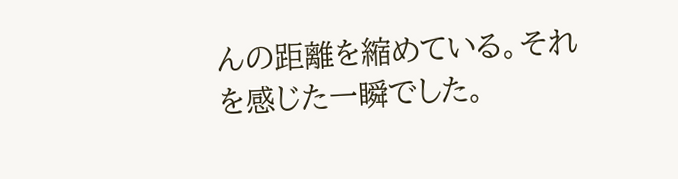んの距離を縮めている。それを感じた一瞬でした。